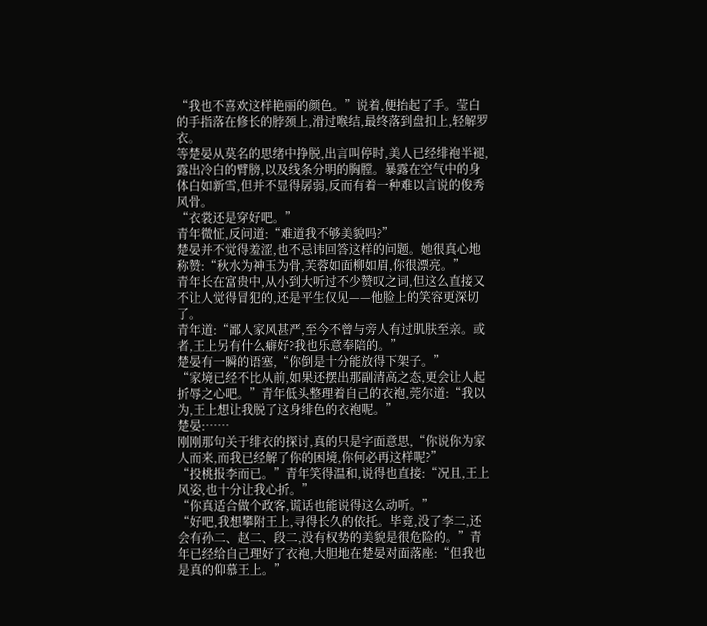“我也不喜欢这样艳丽的颜色。”说着,便抬起了手。莹白的手指落在修长的脖颈上,滑过喉结,最终落到盘扣上,轻解罗衣。
等楚晏从莫名的思绪中挣脱,出言叫停时,美人已经绯袍半褪,露出冷白的臂膀,以及线条分明的胸膛。暴露在空气中的身体白如新雪,但并不显得孱弱,反而有着一种难以言说的俊秀风骨。
“衣裳还是穿好吧。”
青年微怔,反问道:“难道我不够美貌吗?”
楚晏并不觉得羞涩,也不忌讳回答这样的问题。她很真心地称赞:“秋水为神玉为骨,芙蓉如面柳如眉,你很漂亮。”
青年长在富贵中,从小到大听过不少赞叹之词,但这么直接又不让人觉得冒犯的,还是平生仅见——他脸上的笑容更深切了。
青年道:“鄙人家风甚严,至今不曾与旁人有过肌肤至亲。或者,王上另有什么癖好?我也乐意奉陪的。”
楚晏有一瞬的语塞,“你倒是十分能放得下架子。”
“家境已经不比从前,如果还摆出那副清高之态,更会让人起折辱之心吧。”青年低头整理着自己的衣袍,莞尔道:“我以为,王上想让我脱了这身绯色的衣袍呢。”
楚晏:……
刚刚那句关于绯衣的探讨,真的只是字面意思,“你说你为家人而来,而我已经解了你的困境,你何必再这样呢?”
“投桃报李而已。”青年笑得温和,说得也直接:“况且,王上风姿,也十分让我心折。”
“你真适合做个政客,谎话也能说得这么动听。”
“好吧,我想攀附王上,寻得长久的依托。毕竟,没了李二,还会有孙二、赵二、段二,没有权势的美貌是很危险的。”青年已经给自己理好了衣袍,大胆地在楚晏对面落座:“但我也是真的仰慕王上。”